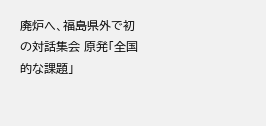廃炉へ、福島県外で初の対話集会 原発「全国的な課題」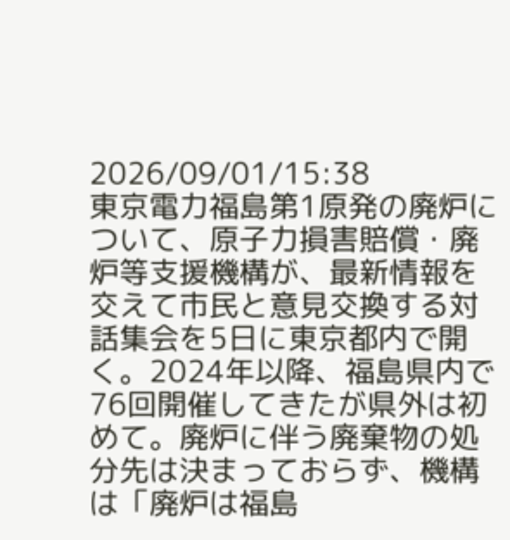2026/09/01/15:38
東京電力福島第1原発の廃炉について、原子力損害賠償・廃炉等支援機構が、最新情報を交えて市民と意見交換する対話集会を5日に東京都内で開く。2024年以降、福島県内で76回開催してきたが県外は初めて。廃炉に伴う廃棄物の処分先は決まっておらず、機構は「廃炉は福島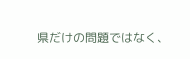県だけの問題ではなく、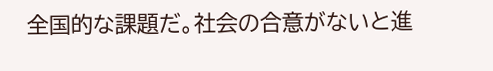全国的な課題だ。社会の合意がないと進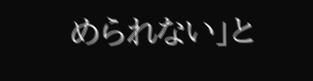められない」と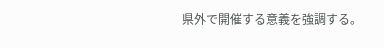県外で開催する意義を強調する。